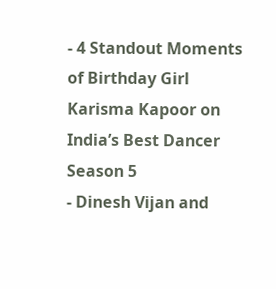- 4 Standout Moments of Birthday Girl Karisma Kapoor on India’s Best Dancer Season 5
- Dinesh Vijan and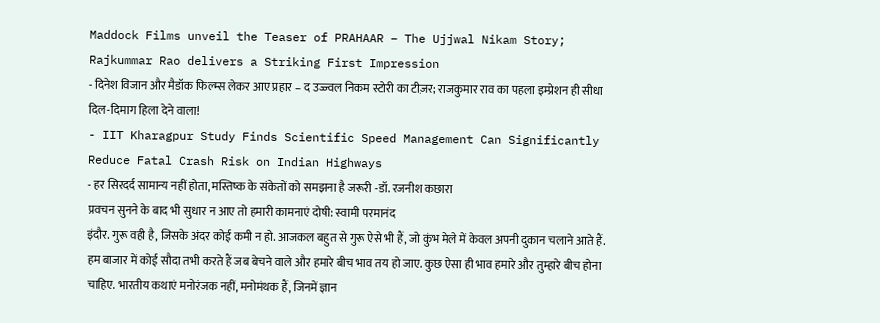Maddock Films unveil the Teaser of PRAHAAR – The Ujjwal Nikam Story; Rajkummar Rao delivers a Striking First Impression
- दिनेश विजान और मैडॉक फिल्म्स लेकर आए प्रहार – द उज्ज्वल निकम स्टोरी का टीज़र; राजकुमार राव का पहला इम्प्रेशन ही सीधा दिल-दिमाग हिला देने वाला!
- IIT Kharagpur Study Finds Scientific Speed Management Can Significantly Reduce Fatal Crash Risk on Indian Highways
- हर सिरदर्द सामान्य नहीं होता, मस्तिष्क के संकेतों को समझना है जरूरी -डॉ. रजनीश कछारा
प्रवचन सुनने के बाद भी सुधार न आए तो हमारी कामनाएं दोषी: स्वामी परमानंद
इंदौर. गुरू वही है, जिसके अंदर कोई कमी न हो. आजकल बहुत से गुरू ऐसे भी हैं, जो कुंभ मेले में केवल अपनी दुकान चलाने आते हैं. हम बाजार में कोई सौदा तभी करते हैं जब बेचने वाले और हमारे बीच भाव तय हो जाए. कुछ ऐसा ही भाव हमारे और तुम्हारे बीच होना चाहिए. भारतीय कथाएं मनोरंजक नहीं, मनोमंथक हैं, जिनमें ज्ञान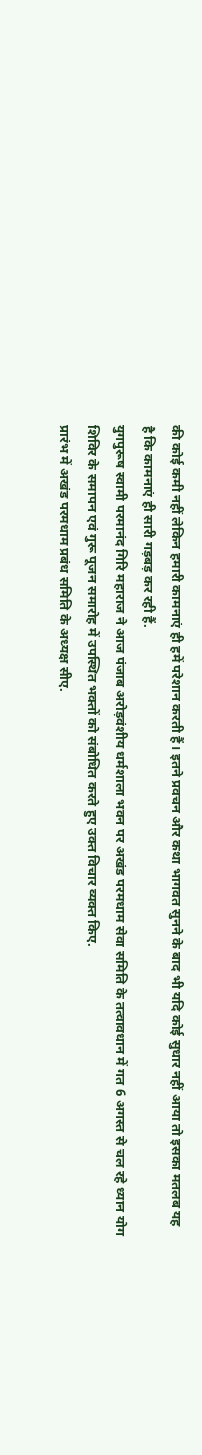की कोई कमी नहीं लेकिन हमारी कामनाएं ही हमें परेशान करती हैं। इतने प्रवचन और कथा भागवत सुनने के बाद भी यदि कोई सुधार नहीं आया तो इसका मतलब यह है कि कामनाएं ही सारी गड़बड़ कर रही हैं.
युगपुरूष स्वामी परमानंद गिरि महाराज ने आज पंजाब अरोड़वंशीय धर्मशाला भवन पर अखंड परमधाम सेवा समिति के तत्वावधान में गत 6 अगस्त से चल रहे ध्यान योग शिविर के समापन एवं गुरू पूजन समारोह में उपस्थित भक्तों को संबोधित करते हुए उक्त विचार व्यक्त किए.
प्रारंभ में अखंड परमधाम प्रबंध समिति के अध्यक्ष सीए.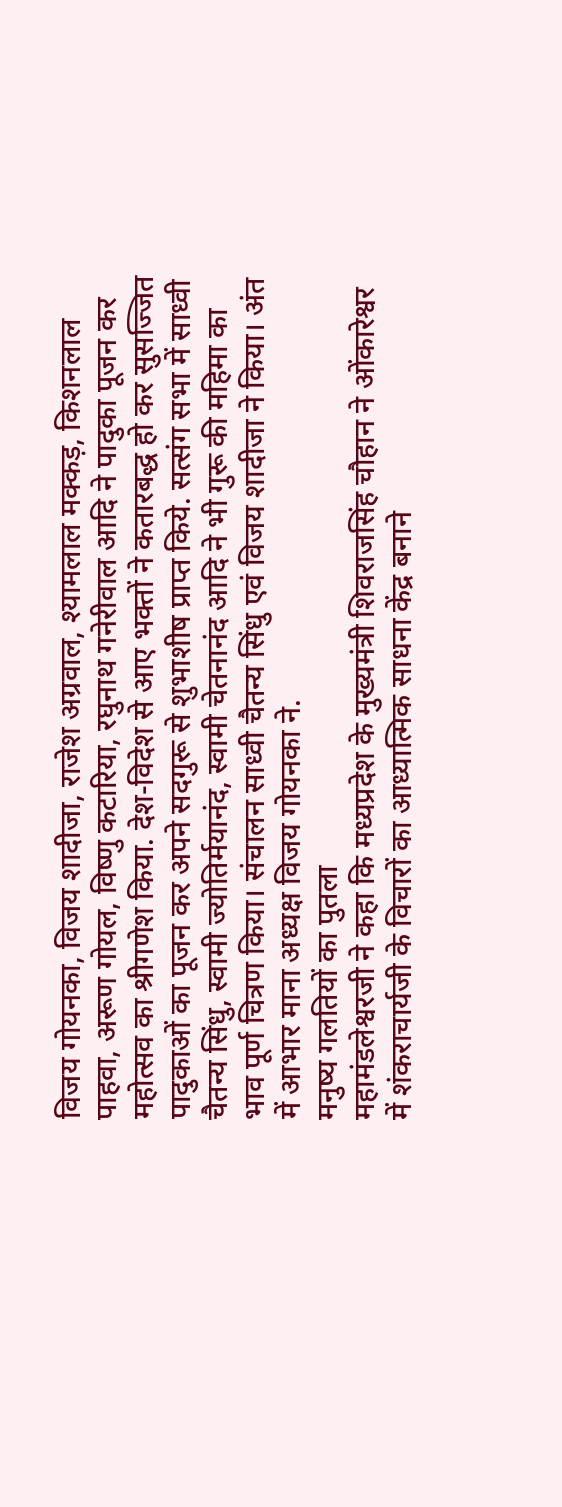विजय गोयनका, विजय शादीजा, राजेश अग्रवाल, श्यामलाल मक्कड़, किशनलाल पाहवा, अरूण गोयल, विष्णु कटारिया, रघुनाथ गनेरीवाल आदि ने पादुका पूजन कर महोत्सव का श्रीगणेश किया. देश-विदेश से आए भक्तों ने कतारबद्ध हो कर सुसज्जित पादुकाओं का पूजन कर अपने सदगुरू से शुभाशीष प्राप्त किये. सत्संग सभा में साध्वी चैतन्य सिंधु, स्वामी ज्योतिर्मयानंद, स्वामी चेतनानंद आदि ने भी गुरू की महिमा का भाव पूर्ण चित्रण किया। संचालन साध्वी चैतन्य सिंधु एवं विजय शादीजा ने किया। अंत में आभार माना अध्यक्ष विजय गोयनका ने.
मनुष्य गलतियों का पुतला
महामंडलेश्वरजी ने कहा कि मध्यप्रदेश के मुख्यमंत्री शिवराजसिंह चौहान ने ओंकारेश्वर में शंकराचार्यजी के विचारों का आध्यात्मिक साधना केंद्र बनाने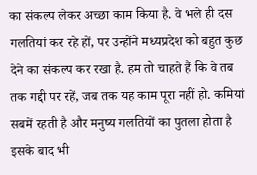का संकल्प लेकर अच्छा काम किया है. वे भले ही दस गलतियां कर रहे हों, पर उन्होंने मध्यप्रदेश को बहुत कुछ देने का संकल्प कर रखा है. हम तो चाहते हैं कि वे तब तक गद्दी पर रहें, जब तक यह काम पूरा नहीं हो. कमियां सबमें रहती है और मनुष्य गलतियों का पुतला होता है इसके बाद भी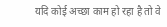यदि कोई अच्छा काम हो रहा है तो वे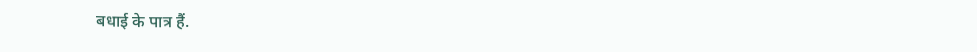बधाई के पात्र हैं.